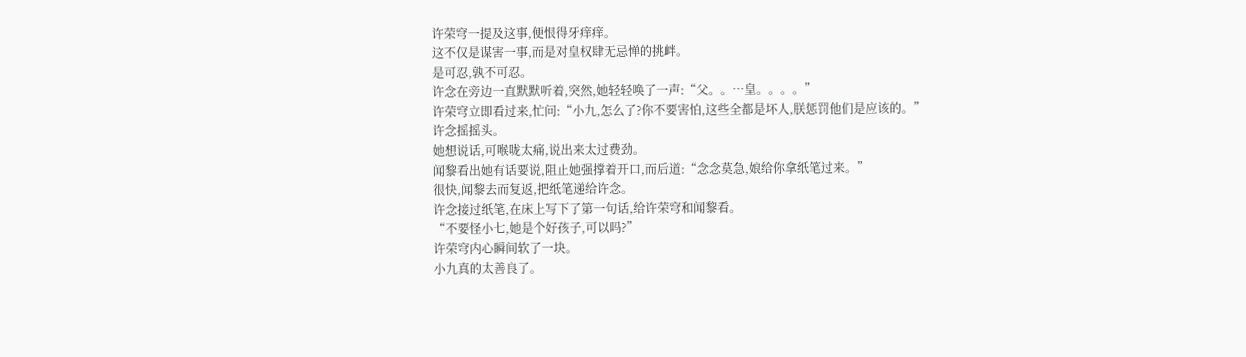许荣穹一提及这事,便恨得牙痒痒。
这不仅是谋害一事,而是对皇权肆无忌惮的挑衅。
是可忍,孰不可忍。
许念在旁边一直默默听着,突然,她轻轻唤了一声:“父。。…皇。。。。”
许荣穹立即看过来,忙问:“小九,怎么了?你不要害怕,这些全都是坏人,朕惩罚他们是应该的。”
许念摇摇头。
她想说话,可喉咙太痛,说出来太过费劲。
闻黎看出她有话要说,阻止她强撑着开口,而后道:“念念莫急,娘给你拿纸笔过来。”
很快,闻黎去而复返,把纸笔递给许念。
许念接过纸笔,在床上写下了第一句话,给许荣穹和闻黎看。
“不要怪小七,她是个好孩子,可以吗?”
许荣穹内心瞬间软了一块。
小九真的太善良了。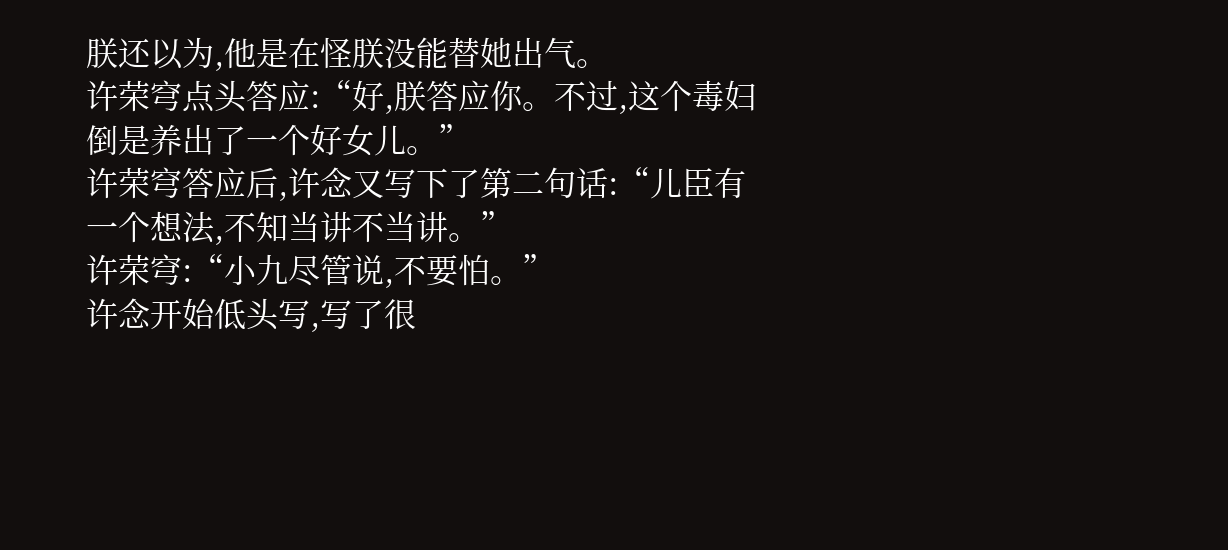朕还以为,他是在怪朕没能替她出气。
许荣穹点头答应:“好,朕答应你。不过,这个毒妇倒是养出了一个好女儿。”
许荣穹答应后,许念又写下了第二句话:“儿臣有一个想法,不知当讲不当讲。”
许荣穹:“小九尽管说,不要怕。”
许念开始低头写,写了很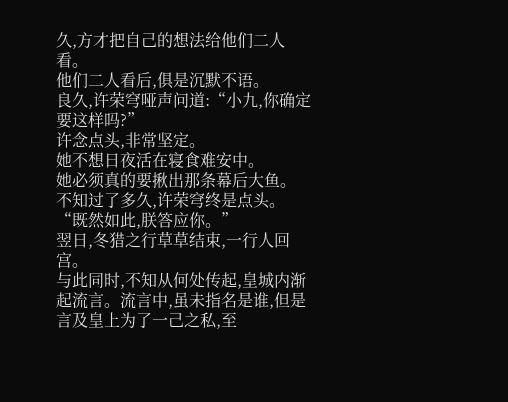久,方才把自己的想法给他们二人看。
他们二人看后,俱是沉默不语。
良久,许荣穹哑声问道:“小九,你确定要这样吗?”
许念点头,非常坚定。
她不想日夜活在寝食难安中。
她必须真的要揪出那条幕后大鱼。
不知过了多久,许荣穹终是点头。
“既然如此,朕答应你。”
翌日,冬猎之行草草结束,一行人回宫。
与此同时,不知从何处传起,皇城内渐起流言。流言中,虽未指名是谁,但是言及皇上为了一己之私,至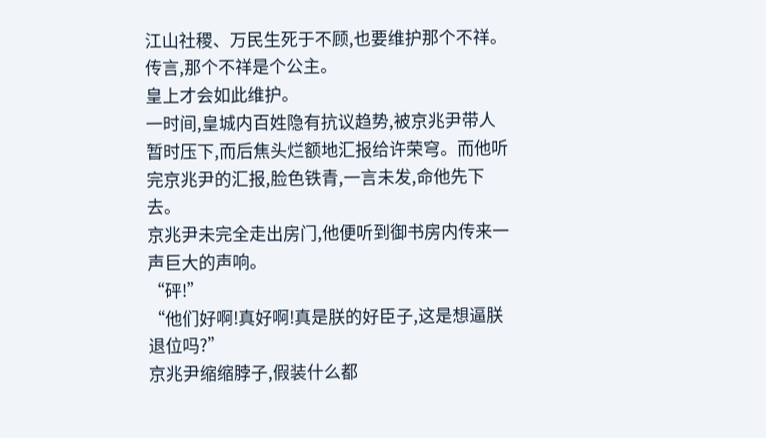江山社稷、万民生死于不顾,也要维护那个不祥。
传言,那个不祥是个公主。
皇上才会如此维护。
一时间,皇城内百姓隐有抗议趋势,被京兆尹带人暂时压下,而后焦头烂额地汇报给许荣穹。而他听完京兆尹的汇报,脸色铁青,一言未发,命他先下去。
京兆尹未完全走出房门,他便听到御书房内传来一声巨大的声响。
“砰!”
“他们好啊!真好啊!真是朕的好臣子,这是想逼朕退位吗?”
京兆尹缩缩脖子,假装什么都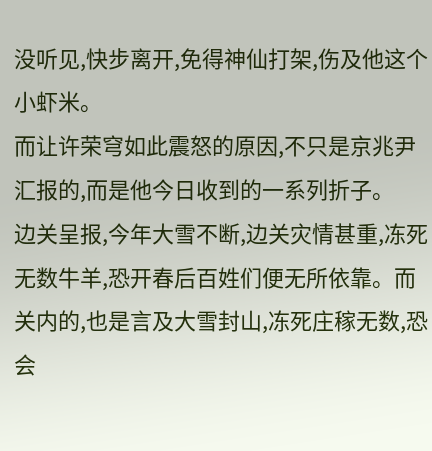没听见,快步离开,免得神仙打架,伤及他这个小虾米。
而让许荣穹如此震怒的原因,不只是京兆尹汇报的,而是他今日收到的一系列折子。
边关呈报,今年大雪不断,边关灾情甚重,冻死无数牛羊,恐开春后百姓们便无所依靠。而关内的,也是言及大雪封山,冻死庄稼无数,恐会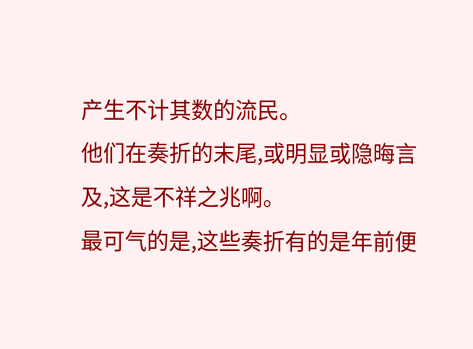产生不计其数的流民。
他们在奏折的末尾,或明显或隐晦言及,这是不祥之兆啊。
最可气的是,这些奏折有的是年前便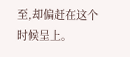至,却偏赶在这个时候呈上。